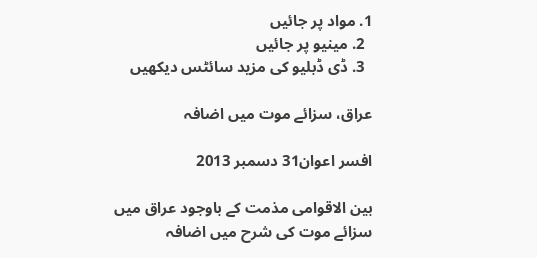1. مواد پر جائیں
  2. مینیو پر جائیں
  3. ڈی ڈبلیو کی مزید سائٹس دیکھیں

عراق، سزائے موت میں اضافہ

افسر اعوان31 دسمبر 2013

بین الاقوامی مذمت کے باوجود عراق میں سزائے موت کی شرح میں اضافہ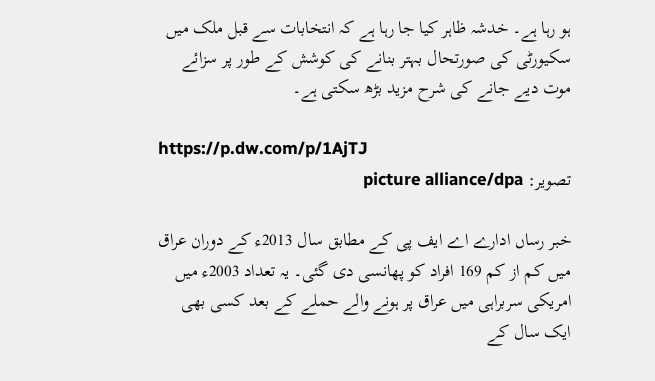ہو رہا ہے۔ خدشہ ظاہر کیا جا رہا ہے کہ انتخابات سے قبل ملک میں سکیورٹی کی صورتحال بہتر بنانے کی کوشش کے طور پر سزائے موت دیے جانے کی شرح مزید بڑھ سکتی ہے۔

https://p.dw.com/p/1AjTJ
تصویر: picture alliance/dpa

خبر رساں ادارے اے ایف پی کے مطابق سال 2013ء کے دوران عراق میں کم از کم 169 افراد کو پھانسی دی گئی۔ یہ تعداد 2003ء میں امریکی سربراہی میں عراق پر ہونے والے حملے کے بعد کسی بھی ایک سال کے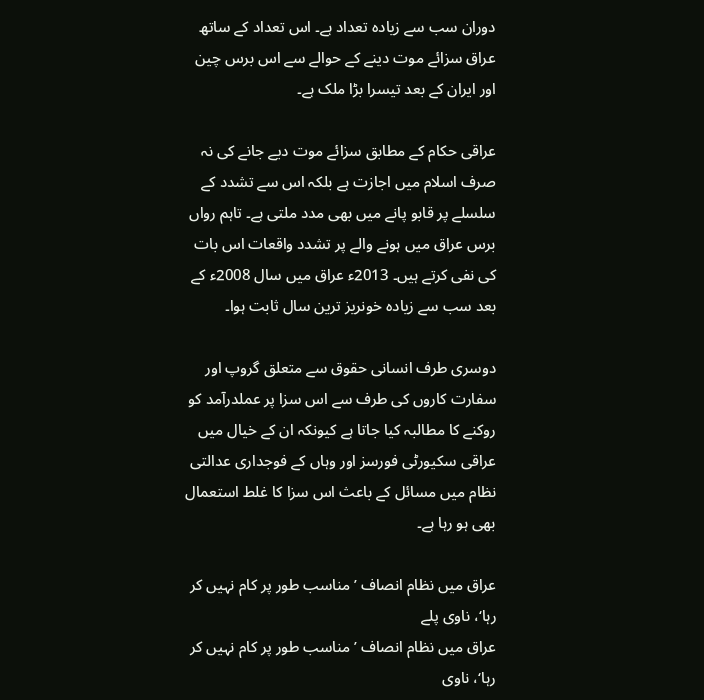دوران سب سے زیادہ تعداد ہے۔ اس تعداد کے ساتھ عراق سزائے موت دینے کے حوالے سے اس برس چین اور ایران کے بعد تیسرا بڑا ملک ہے۔

عراقی حکام کے مطابق سزائے موت دیے جانے کی نہ صرف اسلام میں اجازت ہے بلکہ اس سے تشدد کے سلسلے پر قابو پانے میں بھی مدد ملتی ہے۔ تاہم رواں برس عراق میں ہونے والے پر تشدد واقعات اس بات کی نفی کرتے ہیں۔ 2013ء عراق میں سال 2008ء کے بعد سب سے زیادہ خونریز ترین سال ثابت ہوا۔

دوسری طرف انسانی حقوق سے متعلق گروپ اور سفارت کاروں کی طرف سے اس سزا پر عملدرآمد کو روکنے کا مطالبہ کیا جاتا ہے کیونکہ ان کے خیال میں عراقی سکیورٹی فورسز اور وہاں کے فوجداری عدالتی نظام میں مسائل کے باعث اس سزا کا غلط استعمال بھی ہو رہا ہے۔

عراق میں نظام انصاف ’مناسب طور پر کام نہیں کر رہا‘، ناوی پلے
عراق میں نظام انصاف ’مناسب طور پر کام نہیں کر رہا‘، ناوی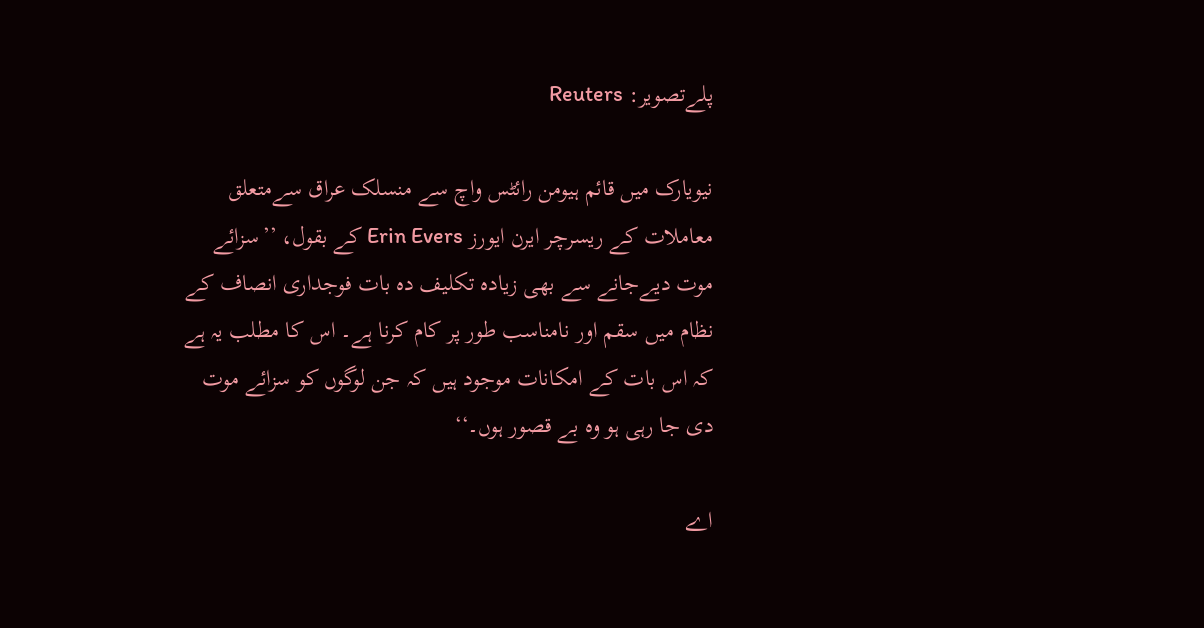پلےتصویر: Reuters

نیویارک میں قائم ہیومن رائٹس واچ سے منسلک عراق سےمتعلق معاملات کے ریسرچر ایرن ایورز Erin Evers کے بقول، ’’سزائے موت دیےجانے سے بھی زیادہ تکلیف دہ بات فوجداری انصاف کے نظام میں سقم اور نامناسب طور پر کام کرنا ہے۔ اس کا مطلب یہ ہے کہ اس بات کے امکانات موجود ہیں کہ جن لوگوں کو سزائے موت دی جا رہی ہو وہ بے قصور ہوں۔‘‘

اے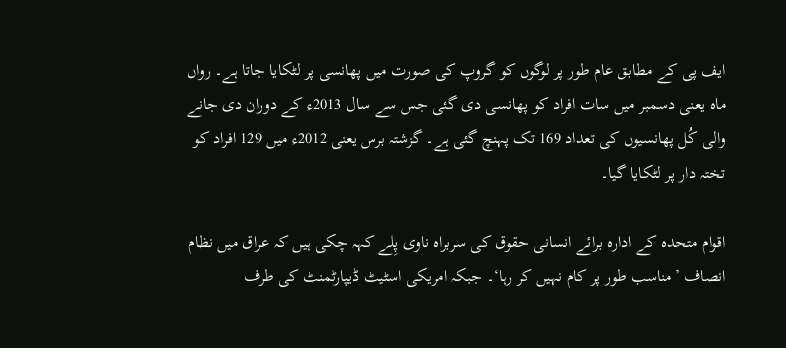ایف پی کے مطابق عام طور پر لوگوں کو گروپ کی صورت میں پھانسی پر لٹکایا جاتا ہے۔ رواں ماہ یعنی دسمبر میں سات افراد کو پھانسی دی گئی جس سے سال 2013ء کے دوران دی جانے والی کُل پھانسیوں کی تعداد 169 تک پہنچ گئی ہے۔ گزشتہ برس یعنی 2012ء میں 129 افراد کو تختہ دار پر لٹکایا گیا۔

اقوام متحدہ کے ادارہ برائے انسانی حقوق کی سربراہ ناوی پِلے کہہ چکی ہیں کہ عراق میں نظام انصاف ’مناسب طور پر کام نہیں کر رہا‘۔ جبکہ امریکی اسٹیٹ ڈیپارٹمنٹ کی طرف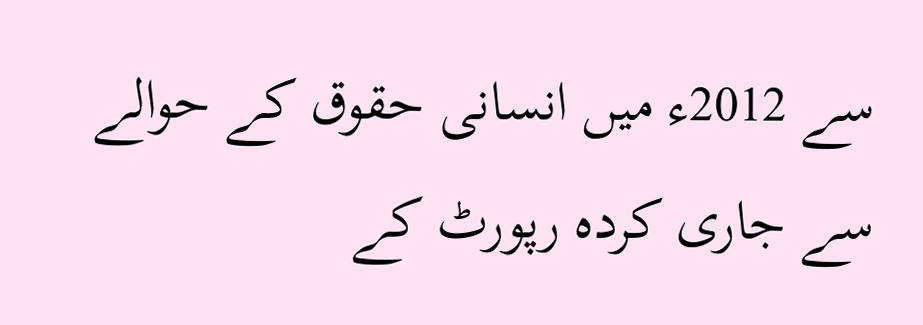سے 2012ء میں انسانی حقوق کے حوالے سے جاری کردہ رپورٹ کے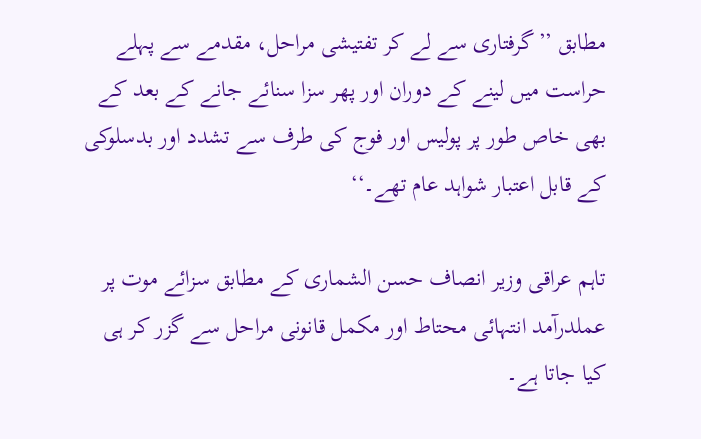مطابق ’’گرفتاری سے لے کر تفتیشی مراحل، مقدمے سے پہلے حراست میں لینے کے دوران اور پھر سزا سنائے جانے کے بعد کے بھی خاص طور پر پولیس اور فوج کی طرف سے تشدد اور بدسلوکی کے قابل اعتبار شواہد عام تھے۔‘‘

تاہم عراقی وزیر انصاف حسن الشماری کے مطابق سزائے موت پر عملدرآمد انتہائی محتاط اور مکمل قانونی مراحل سے گزر کر ہی کیا جاتا ہے۔